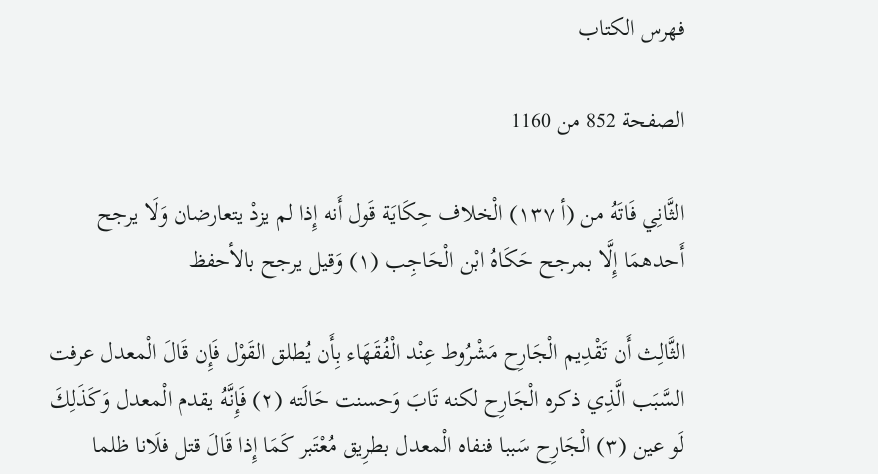فهرس الكتاب

الصفحة 852 من 1160

الثَّانِي فَاتَهُ من (أ ١٣٧) الْخلاف حِكَايَة قَول أَنه إِذا لم يزدْ يتعارضان وَلَا يرجح أَحدهمَا إِلَّا بمرجح حَكَاهُ ابْن الْحَاجِب (١) وَقيل يرجح بالأحفظ

الثَّالِث أَن تَقْدِيم الْجَارِح مَشْرُوط عِنْد الْفُقَهَاء بِأَن يُطلق القَوْل فَإِن قَالَ الْمعدل عرفت السَّبَب الَّذِي ذكره الْجَارِح لكنه تَابَ وَحسنت حَالَته (٢) فَإِنَّهُ يقدم الْمعدل وَكَذَلِكَ لَو عين (٣) الْجَارِح سَببا فنفاه الْمعدل بطرِيق مُعْتَبر كَمَا إِذا قَالَ قتل فلَانا ظلما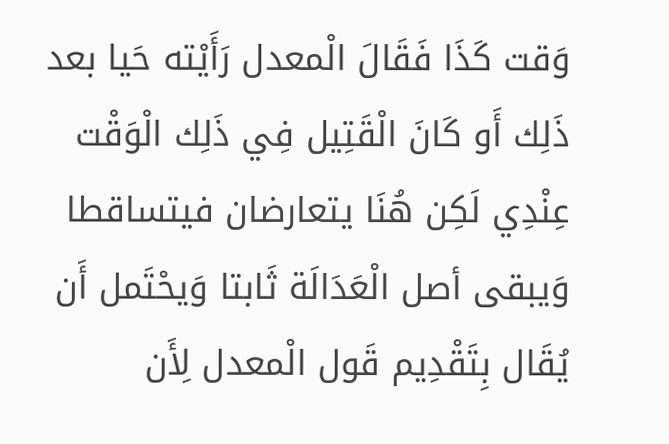وَقت كَذَا فَقَالَ الْمعدل رَأَيْته حَيا بعد ذَلِك أَو كَانَ الْقَتِيل فِي ذَلِك الْوَقْت عِنْدِي لَكِن هُنَا يتعارضان فيتساقطا وَيبقى أصل الْعَدَالَة ثَابتا وَيحْتَمل أَن يُقَال بِتَقْدِيم قَول الْمعدل لِأَن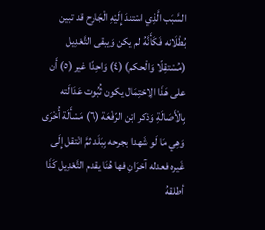السَّبَب الَّذِي اسْتندَ إِلَيْهِ الْجَارِح قد تبين بُطْلَانه فَكَأَنَّهُ لم يكن وَيبقى التَّعْدِيل (مُسْتقِلّا وَالْحكم) (٤) وَاحِدًا غير (٥) أَن على هَذَا الِاحْتِمَال يكون ثُبُوت عَدَالَته بِالْأَصَالَةِ وَذكر ابْن الرّفْعَة (٦) مَسْأَلَة أُخْرَى وَهِي مَا لَو شَهدا بجرحه بِبَلَد ثمَّ انْتقل إِلَى غَيره فعدله آخرَانِ فها هُنَا يقدم التَّعْدِيل كَذَا أطلقهُ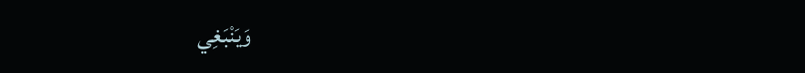وَيَنْبَغِي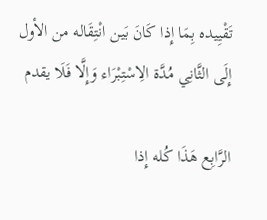تَقْيِيده بِمَا إِذا كَانَ بَين انْتِقَاله من الأول إِلَى الثَّانِي مُدَّة الِاسْتِبْرَاء وَإِلَّا فَلَا يقدم

الرَّابِع هَذَا كُله إِذا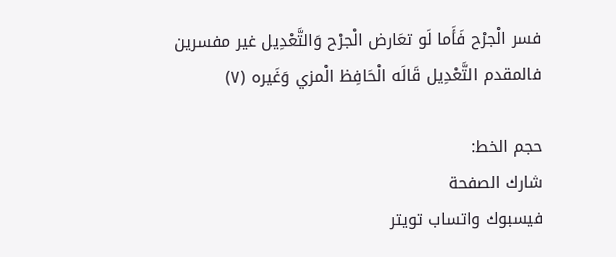فسر الْجرْح فَأَما لَو تعَارض الْجرْح وَالتَّعْدِيل غير مفسرين فالمقدم التَّعْدِيل قَالَه الْحَافِظ الْمزي وَغَيره (٧)

حجم الخط:
شارك الصفحة
فيسبوك واتساب تويتر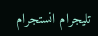تليجرام انستجرام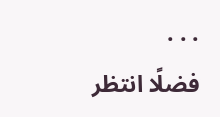. . .
فضلًا انتظر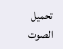تحميل الصوت